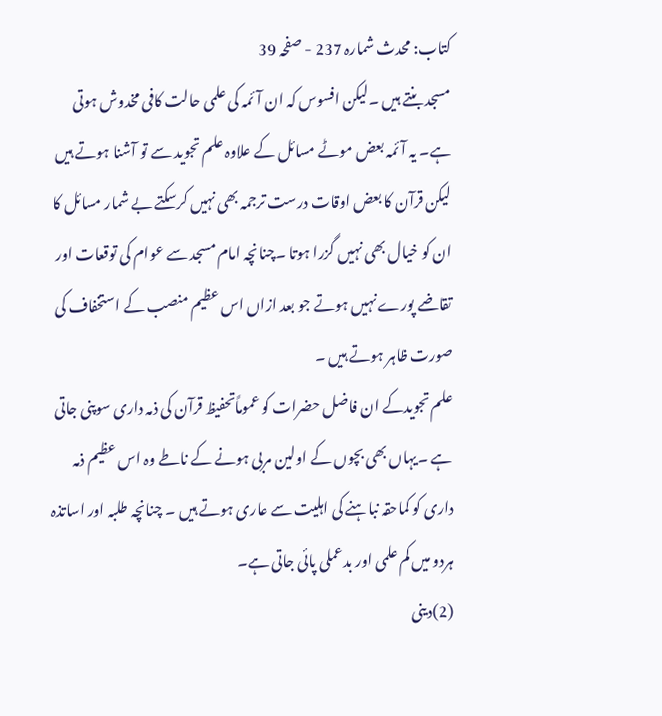کتاب: محدث شمارہ 237 - صفحہ 39
مسجد بنتے ہیں ۔لیکن افسوس کہ ان آئمہ کی علمی حالت کافی مخدوش ہوتی ہے۔ یہ آئمہ بعض موٹے مسائل کے علاوہ علم تجوید سے تو آشنا ہوتے ہیں لیکن قرآن کا بعض اوقات درست ترجمہ بھی نہیں کرسکتے بے شمار مسائل کا ان کو خیال بھی نہیں گزرا ہوتا ۔چنانچہ امام مسجد سے عوام کی توقعات اور تقاضے پورے نہیں ہوتے جو بعد ازاں اس عظیم منصب کے استخفاف کی صورت ظاہر ہوتے ہیں ۔
علم تجویدکے ان فاضل حضرات کو عموماًتحفیظ قرآن کی ذمہ داری سوپنی جاتی ہے ۔یہاں بھی بچوں کے اولین مربی ہونے کے ناطے وہ اس عظیم ذمہ داری کو کماحقہ نباہنے کی اہلیت سے عاری ہوتے ہیں ۔ چنانچہ طلبہ اور اساتذہ ہردو میں کم علمی اور بدعملی پائی جاتی ہے۔
(2)دینی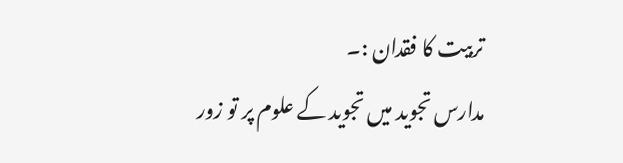تربیت کا فقدان :۔
مدارس تجوید میں تجوید کے علوم پر تو زور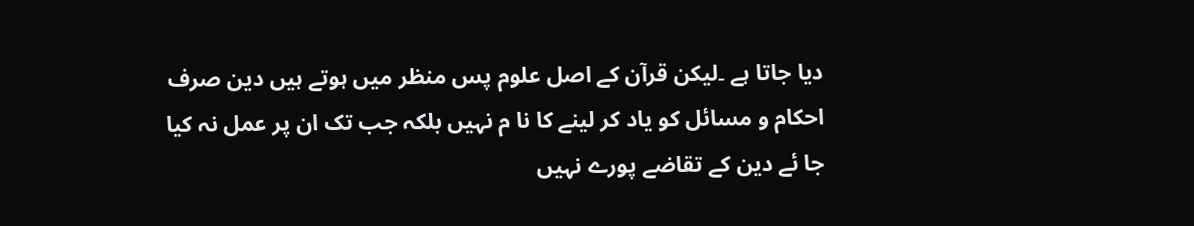دیا جاتا ہے ۔لیکن قرآن کے اصل علوم پس منظر میں ہوتے ہیں دین صرف احکام و مسائل کو یاد کر لینے کا نا م نہیں بلکہ جب تک ان پر عمل نہ کیا جا ئے دین کے تقاضے پورے نہیں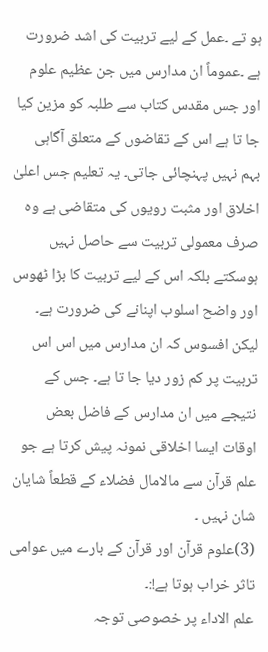ہو تے ۔عمل کے لیے تربیت کی اشد ضرورت ہے ۔عموماً ان مدارس میں جن عظیم علوم اور جس مقدس کتاب سے طلبہ کو مزین کیا جا تا ہے اس کے تقاضوں کے متعلق آگاہی بہم نہیں پہنچائی جاتی۔ یہ تعلیم جس اعلیٰ اخلاق اور مثبت رویوں کی متقاضی ہے وہ صرف معمولی تربیت سے حاصل نہیں ہوسکتے بلکہ اس کے لیے تربیت کا بڑا ٹھوس اور واضح اسلوب اپنانے کی ضرورت ہے۔ لیکن افسوس کہ ان مدارس میں اس اس تربیت پر کم زور دیا جا تا ہے۔ جس کے نتیجے میں ان مدارس کے فاضل بعض اوقات ایسا اخلاقی نمونہ پیش کرتا ہے جو علم قرآن سے مالامال فضلاء کے قطعاً شایان شان نہیں ۔
(3)علوم قرآن اور قرآن کے بارے میں عوامی تاثر خراب ہوتا ہے!:۔
علم الاداء پر خصوصی توجہ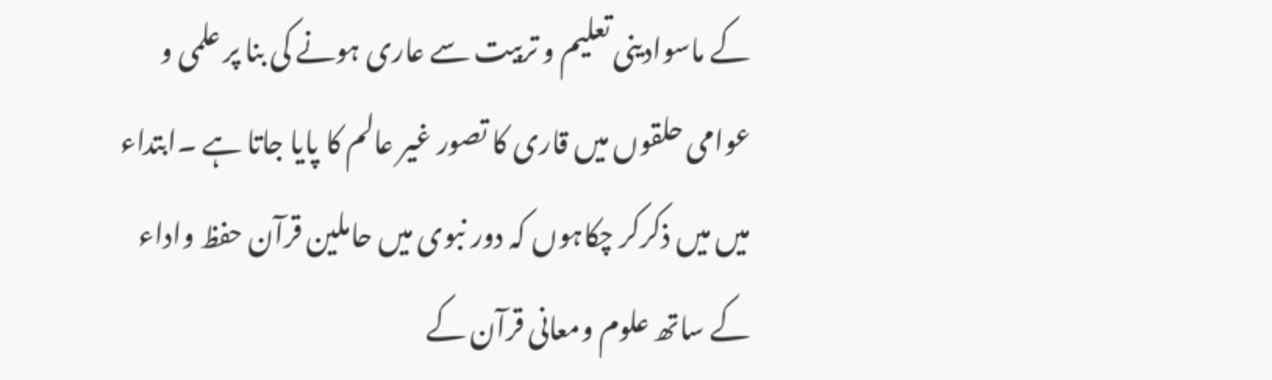کے ماسوادینی تعلیم و تربیت سے عاری ہونے کی بنا پر علمی و عوامی حلقوں میں قاری کا تصور غیر عالم کا پایا جاتا ہے ۔ابتداء میں میں ذکرکر چکاہوں کہ دور نبوی میں حاملین قرآن حفظ واداء کے ساتھ علوم ومعانی قرآن کے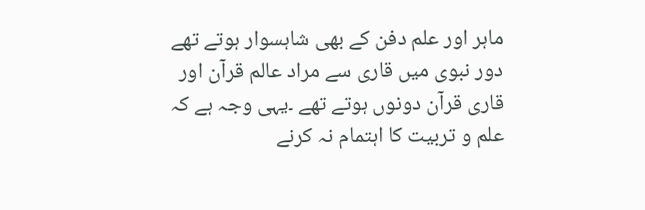ماہر اور علم دفن کے بھی شاہسوار ہوتے تھے دور نبوی میں قاری سے مراد عالم قرآن اور قاری قرآن دونوں ہوتے تھے ۔یہی وجہ ہے کہ علم و تربیت کا اہتمام نہ کرنے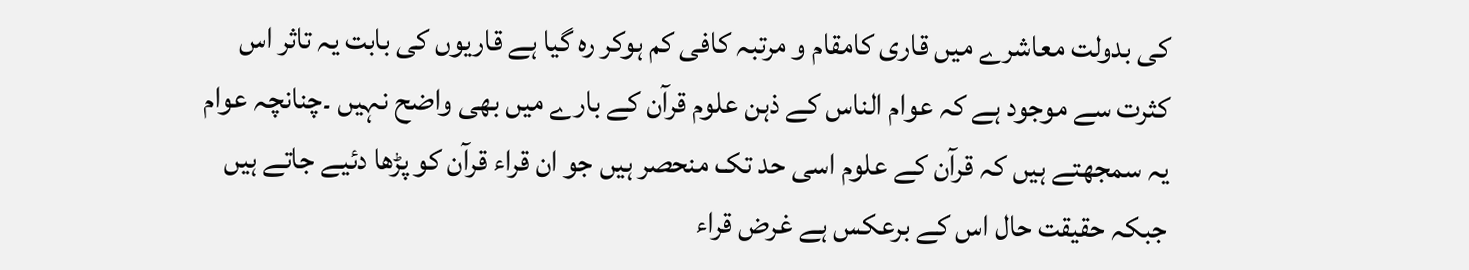کی بدولت معاشرے میں قاری کامقام و مرتبہ کافی کم ہوکر رہ گیا ہے قاریوں کی بابت یہ تاثر اس کثرت سے موجود ہے کہ عوام الناس کے ذہن علوم قرآن کے بارے میں بھی واضح نہیں ۔چنانچہ عوام یہ سمجھتے ہیں کہ قرآن کے علوم اسی حد تک منحصر ہیں جو ان قراء قرآن کو پڑھا دئیے جاتے ہیں جبکہ حقیقت حال اس کے برعکس ہے غرض قراء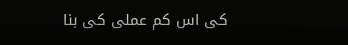کی اس کم عملی کی بنا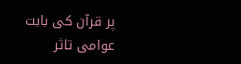پر قرآن کی بابت عوامی تاثر